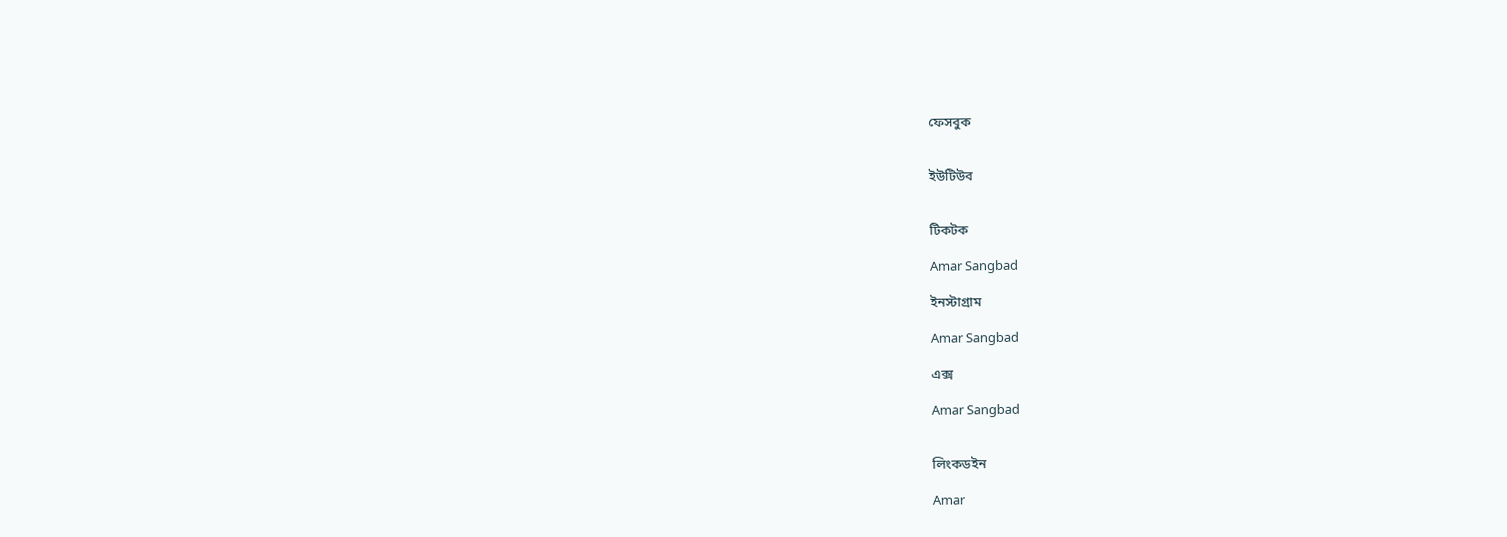ফেসবুক


ইউটিউব


টিকটক

Amar Sangbad

ইনস্টাগ্রাম

Amar Sangbad

এক্স

Amar Sangbad


লিংকডইন

Amar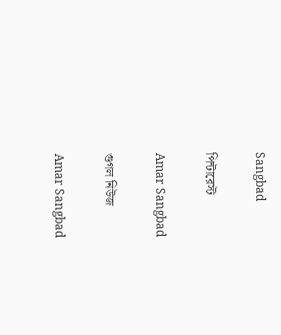Sangbad

পিন্টারেস্ট

Amar Sangbad

গুগল নিউজ

Amar Sangbad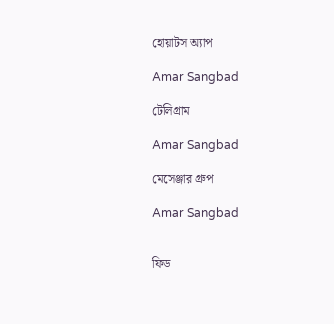হোয়াটস অ্যাপ

Amar Sangbad

টেলিগ্রাম

Amar Sangbad

মেসেঞ্জার গ্রুপ

Amar Sangbad


ফিড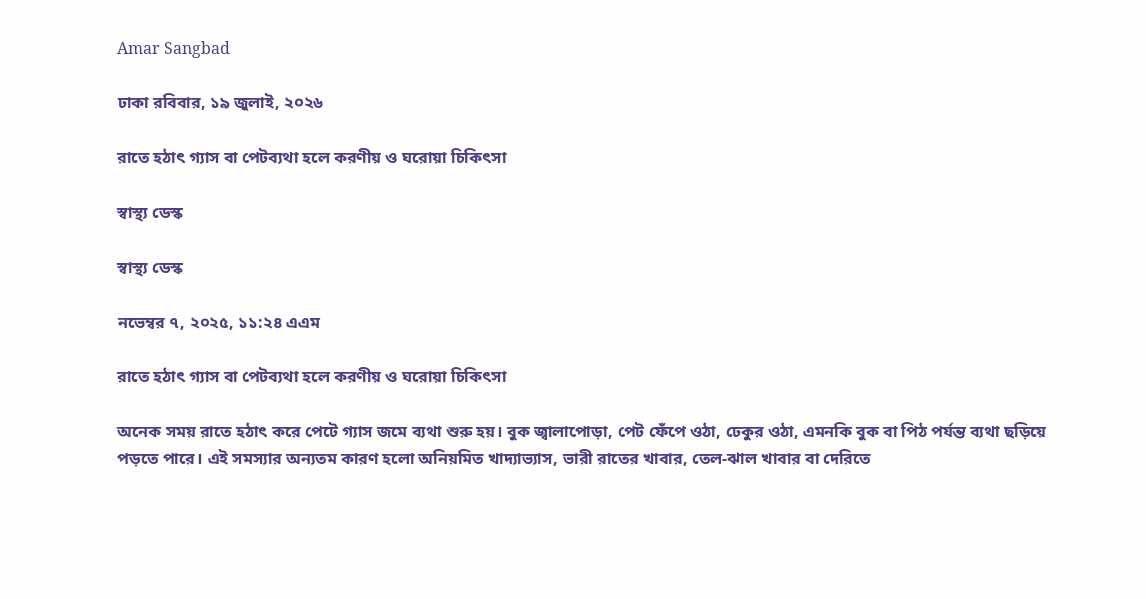Amar Sangbad

ঢাকা রবিবার, ১৯ জুলাই, ২০২৬

রাতে হঠাৎ গ্যাস বা পেটব্যথা হলে করণীয় ও ঘরোয়া চিকিৎসা

স্বাস্থ্য ডেস্ক

স্বাস্থ্য ডেস্ক

নভেম্বর ৭, ২০২৫, ১১:২৪ এএম

রাতে হঠাৎ গ্যাস বা পেটব্যথা হলে করণীয় ও ঘরোয়া চিকিৎসা

অনেক সময় রাতে হঠাৎ করে পেটে গ্যাস জমে ব্যথা শুরু হয়। বুক জ্বালাপোড়া, পেট ফেঁপে ওঠা, ঢেকুর ওঠা, এমনকি বুক বা পিঠ পর্যন্ত ব্যথা ছড়িয়ে পড়তে পারে। এই সমস্যার অন্যতম কারণ হলো অনিয়মিত খাদ্যাভ্যাস, ভারী রাতের খাবার, তেল-ঝাল খাবার বা দেরিতে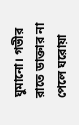ঘুমানো। গভীর রাতে ডাক্তার না পেলে ঘরোয়া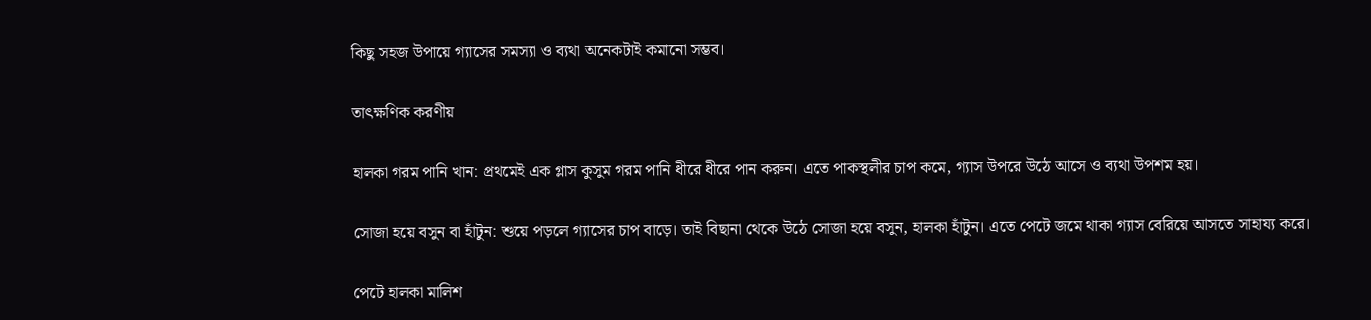কিছু সহজ উপায়ে গ্যাসের সমস্যা ও ব্যথা অনেকটাই কমানো সম্ভব।

তাৎক্ষণিক করণীয়

হালকা গরম পানি খান: প্রথমেই এক গ্লাস কুসুম গরম পানি ধীরে ধীরে পান করুন। এতে পাকস্থলীর চাপ কমে, গ্যাস উপরে উঠে আসে ও ব্যথা উপশম হয়।

সোজা হয়ে বসুন বা হাঁটুন: শুয়ে পড়লে গ্যাসের চাপ বাড়ে। তাই বিছানা থেকে উঠে সোজা হয়ে বসুন, হালকা হাঁটুন। এতে পেটে জমে থাকা গ্যাস বেরিয়ে আসতে সাহায্য করে।

পেটে হালকা মালিশ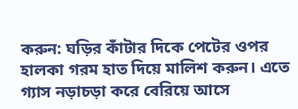করুন: ঘড়ির কাঁটার দিকে পেটের ওপর হালকা গরম হাত দিয়ে মালিশ করুন। এতে গ্যাস নড়াচড়া করে বেরিয়ে আসে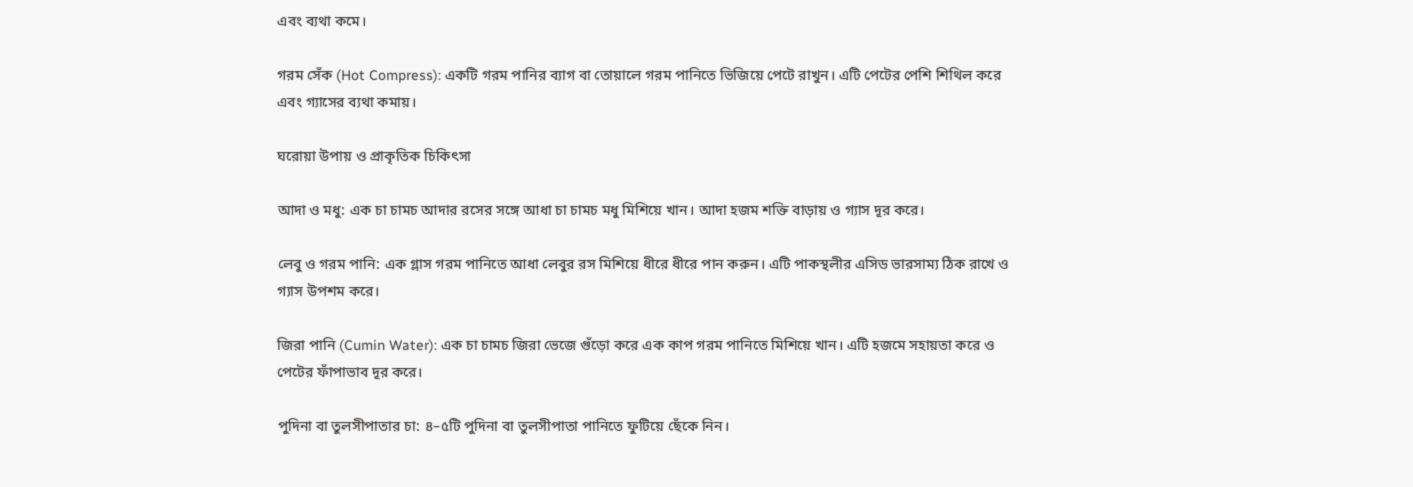এবং ব্যথা কমে।

গরম সেঁক (Hot Compress): একটি গরম পানির ব্যাগ বা তোয়ালে গরম পানিতে ভিজিয়ে পেটে রাখুন। এটি পেটের পেশি শিথিল করে এবং গ্যাসের ব্যথা কমায়।

ঘরোয়া উপায় ও প্রাকৃতিক চিকিৎসা

আদা ও মধু: এক চা চামচ আদার রসের সঙ্গে আধা চা চামচ মধু মিশিয়ে খান। আদা হজম শক্তি বাড়ায় ও গ্যাস দূর করে।

লেবু ও গরম পানি: এক গ্লাস গরম পানিতে আধা লেবুর রস মিশিয়ে ধীরে ধীরে পান করুন। এটি পাকস্থলীর এসিড ভারসাম্য ঠিক রাখে ও গ্যাস উপশম করে।

জিরা পানি (Cumin Water): এক চা চামচ জিরা ভেজে গুঁড়ো করে এক কাপ গরম পানিতে মিশিয়ে খান। এটি হজমে সহায়তা করে ও পেটের ফাঁপাভাব দূর করে।

পুদিনা বা তুলসীপাতার চা: ৪–৫টি পুদিনা বা তুলসীপাতা পানিতে ফুটিয়ে ছেঁকে নিন।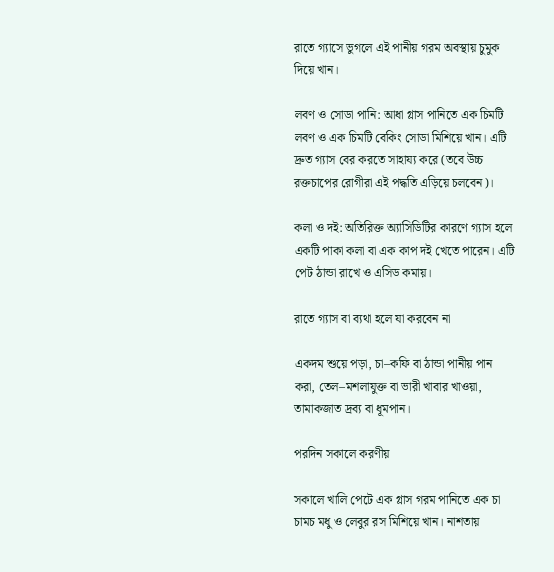রাতে গ্যাসে ভুগলে এই পানীয় গরম অবস্থায় চুমুক দিয়ে খান।

লবণ ও সোডা পানি: আধা গ্লাস পানিতে এক চিমটি লবণ ও এক চিমটি বেকিং সোডা মিশিয়ে খান। এটি দ্রুত গ্যাস বের করতে সাহায্য করে (তবে উচ্চ রক্তচাপের রোগীরা এই পদ্ধতি এড়িয়ে চলবেন)।

কলা ও দই: অতিরিক্ত অ্যাসিডিটির কারণে গ্যাস হলে একটি পাকা কলা বা এক কাপ দই খেতে পারেন। এটি পেট ঠান্ডা রাখে ও এসিড কমায়।

রাতে গ্যাস বা ব্যথা হলে যা করবেন না

একদম শুয়ে পড়া, চা–কফি বা ঠান্ডা পানীয় পান করা, তেল–মশলাযুক্ত বা ভারী খাবার খাওয়া, তামাকজাত দ্রব্য বা ধূমপান।

পরদিন সকালে করণীয়

সকালে খালি পেটে এক গ্লাস গরম পানিতে এক চা চামচ মধু ও লেবুর রস মিশিয়ে খান। নাশতায়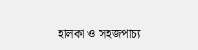হালকা ও সহজপাচ্য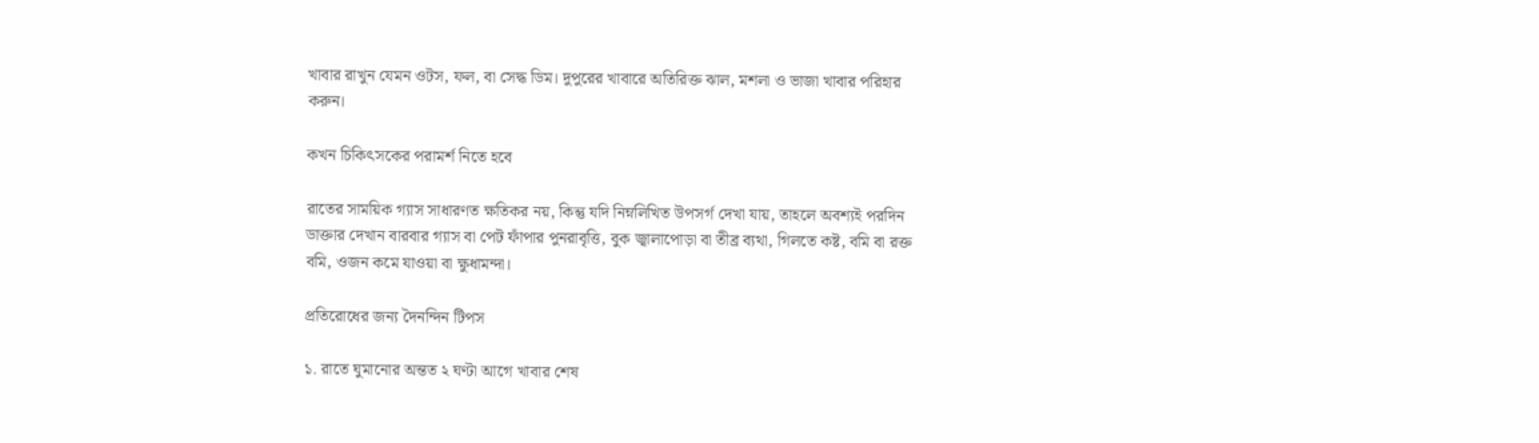খাবার রাখুন যেমন ওটস, ফল, বা সেদ্ধ ডিম। দুপুরের খাবারে অতিরিক্ত ঝাল, মশলা ও ভাজা খাবার পরিহার করুন।

কখন চিকিৎসকের পরামর্শ নিতে হবে

রাতের সাময়িক গ্যাস সাধারণত ক্ষতিকর নয়, কিন্তু যদি নিম্নলিখিত উপসর্গ দেখা যায়, তাহলে অবশ্যই পরদিন ডাক্তার দেখান বারবার গ্যাস বা পেট ফাঁপার পুনরাবৃত্তি, বুক জ্বালাপোড়া বা তীব্র ব্যথা, গিলতে কষ্ট, বমি বা রক্ত বমি, ওজন কমে যাওয়া বা ক্ষুধামন্দা।

প্রতিরোধের জন্য দৈনন্দিন টিপস

১. রাতে ঘুমানোর অন্তত ২ ঘণ্টা আগে খাবার শেষ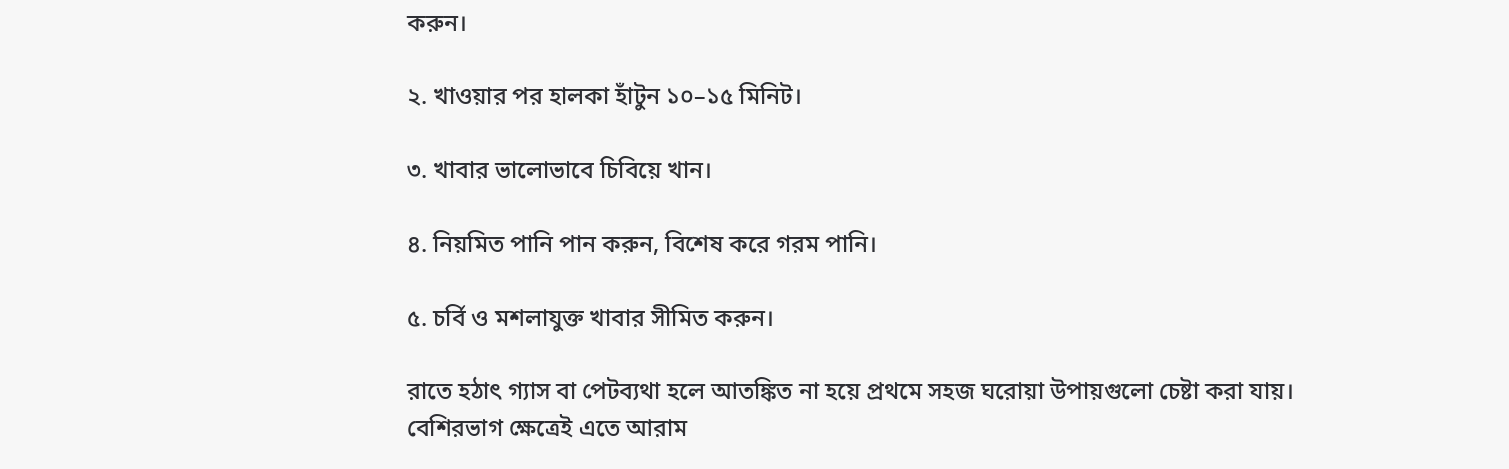করুন।

২. খাওয়ার পর হালকা হাঁটুন ১০–১৫ মিনিট।

৩. খাবার ভালোভাবে চিবিয়ে খান।

৪. নিয়মিত পানি পান করুন, বিশেষ করে গরম পানি।

৫. চর্বি ও মশলাযুক্ত খাবার সীমিত করুন।

রাতে হঠাৎ গ্যাস বা পেটব্যথা হলে আতঙ্কিত না হয়ে প্রথমে সহজ ঘরোয়া উপায়গুলো চেষ্টা করা যায়। বেশিরভাগ ক্ষেত্রেই এতে আরাম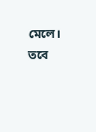মেলে। তবে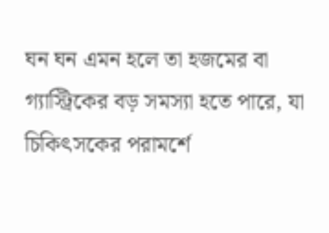ঘন ঘন এমন হলে তা হজমের বা গ্যাস্ট্রিকের বড় সমস্যা হতে পারে, যা চিকিৎসকের পরামর্শে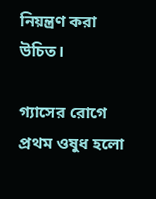নিয়ন্ত্রণ করা উচিত।

গ্যাসের রোগে প্রথম ওষুধ হলো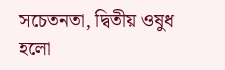সচেতনতা, দ্বিতীয় ওষুধ হলো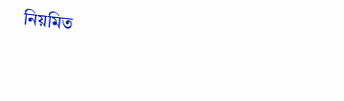নিয়মিত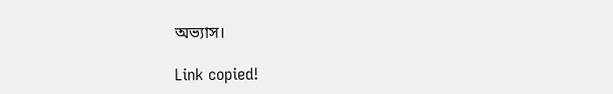অভ্যাস।

Link copied!